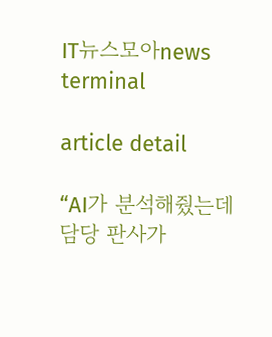IT뉴스모아news terminal

article detail

“AI가 분석해줬는데 담당 판사가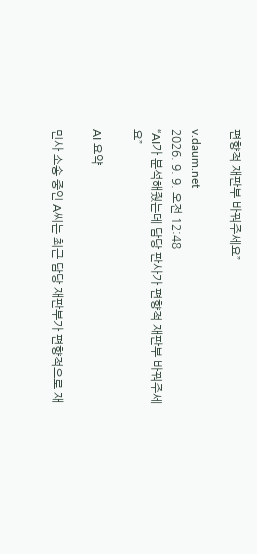편향적 재판부 바꿔주세요”

v.daum.net
2026. 9. 9. 오전 12:48
“AI가 분석해줬는데 담당 판사가 편향적 재판부 바꿔주세요”

AI 요약

민사 소송 중인 A씨는 최근 담당 재판부가 편향적으로 재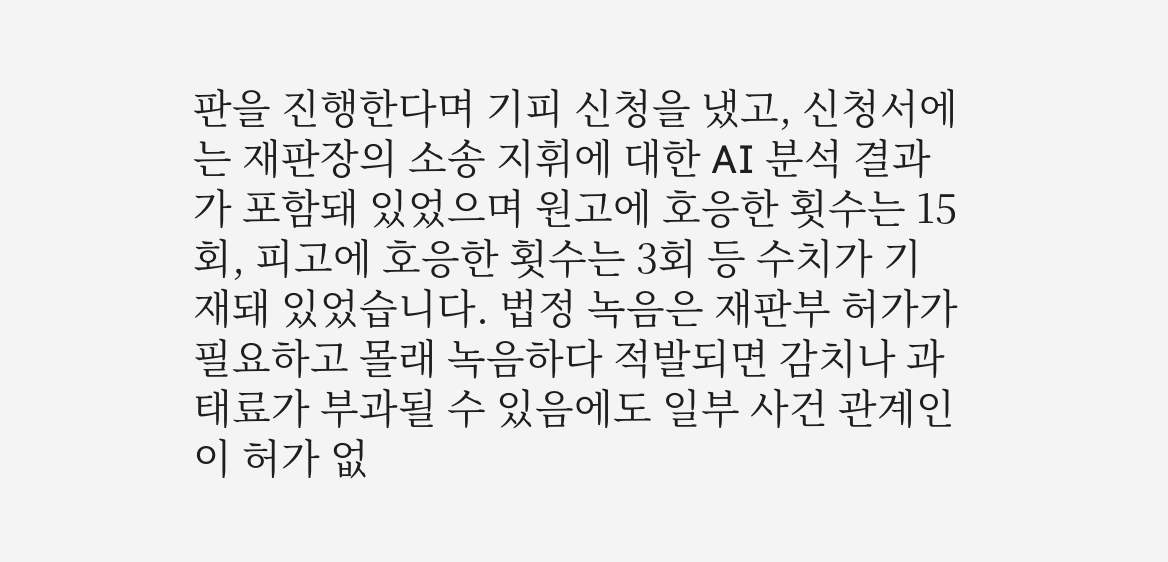판을 진행한다며 기피 신청을 냈고, 신청서에는 재판장의 소송 지휘에 대한 AI 분석 결과가 포함돼 있었으며 원고에 호응한 횟수는 15회, 피고에 호응한 횟수는 3회 등 수치가 기재돼 있었습니다. 법정 녹음은 재판부 허가가 필요하고 몰래 녹음하다 적발되면 감치나 과태료가 부과될 수 있음에도 일부 사건 관계인이 허가 없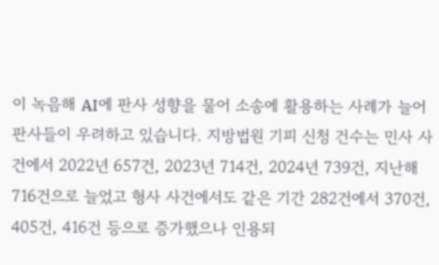이 녹음해 AI에 판사 성향을 물어 소송에 활용하는 사례가 늘어 판사들이 우려하고 있습니다. 지방법원 기피 신청 건수는 민사 사건에서 2022년 657건, 2023년 714건, 2024년 739건, 지난해 716건으로 늘었고 형사 사건에서도 같은 기간 282건에서 370건, 405건, 416건 등으로 증가했으나 인용되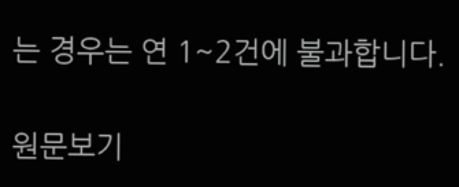는 경우는 연 1~2건에 불과합니다.

원문보기